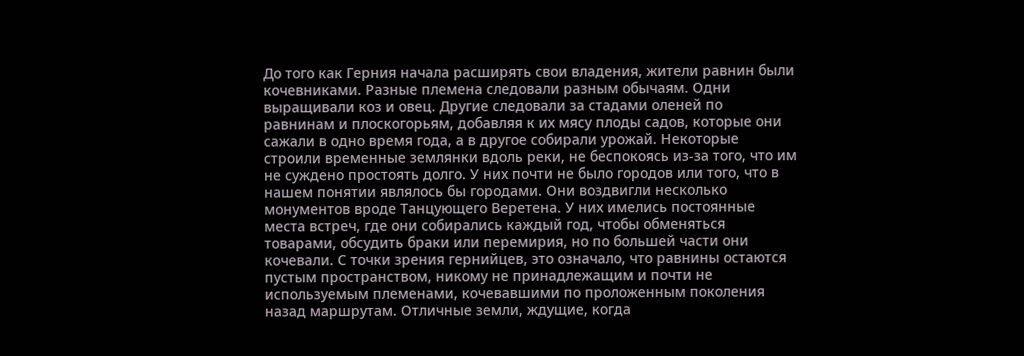До того как Герния начала расширять свои владения, жители равнин были кочевниками. Разные племена следовали разным обычаям. Одни выращивали коз и овец. Другие следовали за стадами оленей по равнинам и плоскогорьям, добавляя к их мясу плоды садов, которые они сажали в одно время года, а в другое собирали урожай. Некоторые строили временные землянки вдоль реки, не беспокоясь из-за того, что им не суждено простоять долго. У них почти не было городов или того, что в нашем понятии являлось бы городами. Они воздвигли несколько монументов вроде Танцующего Веретена. У них имелись постоянные места встреч, где они собирались каждый год, чтобы обменяться товарами, обсудить браки или перемирия, но по большей части они кочевали. С точки зрения гернийцев, это означало, что равнины остаются пустым пространством, никому не принадлежащим и почти не используемым племенами, кочевавшими по проложенным поколения назад маршрутам. Отличные земли, ждущие, когда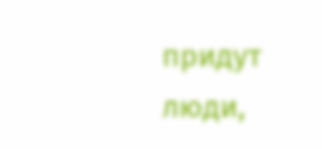придут люди,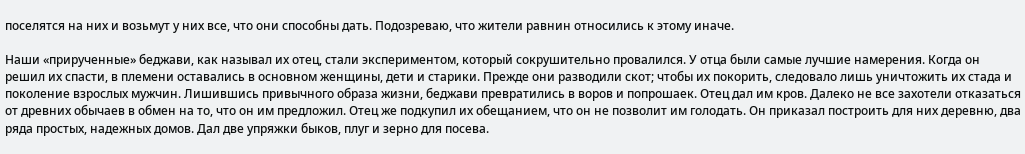поселятся на них и возьмут у них все, что они способны дать. Подозреваю, что жители равнин относились к этому иначе.

Наши «прирученные» беджави, как называл их отец, стали экспериментом, который сокрушительно провалился. У отца были самые лучшие намерения. Когда он решил их спасти, в племени оставались в основном женщины, дети и старики. Прежде они разводили скот; чтобы их покорить, следовало лишь уничтожить их стада и поколение взрослых мужчин. Лишившись привычного образа жизни, беджави превратились в воров и попрошаек. Отец дал им кров. Далеко не все захотели отказаться от древних обычаев в обмен на то, что он им предложил. Отец же подкупил их обещанием, что он не позволит им голодать. Он приказал построить для них деревню, два ряда простых, надежных домов. Дал две упряжки быков, плуг и зерно для посева.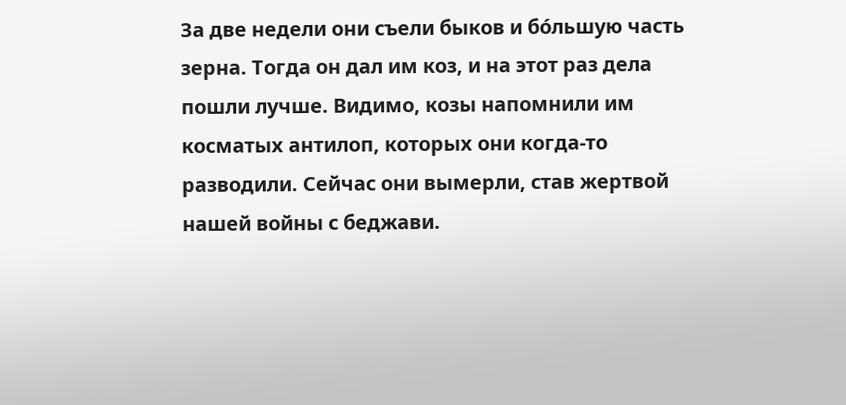За две недели они съели быков и бо́льшую часть зерна. Тогда он дал им коз, и на этот раз дела пошли лучше. Видимо, козы напомнили им косматых антилоп, которых они когда-то разводили. Сейчас они вымерли, став жертвой нашей войны с беджави.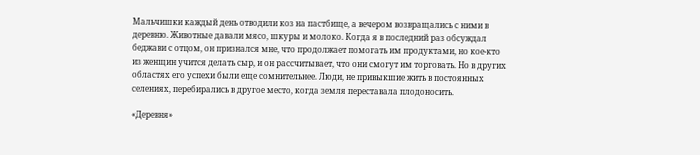Мальчишки каждый день отводили коз на пастбище, а вечером возвращались с ними в деревню. Животные давали мясо, шкуры и молоко. Когда я в последний раз обсуждал беджави с отцом, он признался мне, что продолжает помогать им продуктами, но кое-кто из женщин учится делать сыр, и он рассчитывает, что они смогут им торговать. Но в других областях его успехи были еще сомнительнее. Люди, не привыкшие жить в постоянных селениях, перебирались в другое место, когда земля переставала плодоносить.

«Деревня»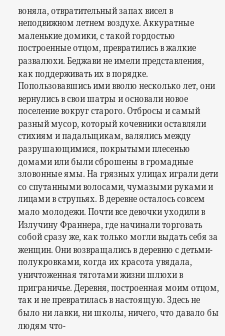воняла, отвратительный запах висел в неподвижном летнем воздухе. Аккуратные маленькие домики, с такой гордостью построенные отцом, превратились в жалкие развалюхи. Беджави не имели представления, как поддерживать их в порядке. Попользовавшись ими вволю несколько лет, они вернулись в свои шатры и основали новое поселение вокруг старого. Отбросы и самый разный мусор, который кочевники оставляли стихиям и падальщикам, валялись между разрушающимися, покрытыми плесенью домами или были сброшены в громадные зловонные ямы. На грязных улицах играли дети со спутанными волосами, чумазыми руками и лицами в струпьях. В деревне осталось совсем мало молодежи. Почти все девочки уходили в Излучину Франнера, где начинали торговать собой сразу же, как только могли выдать себя за женщин. Они возвращались в деревню с детьми-полукровками, когда их красота увядала, уничтоженная тяготами жизни шлюхи в приграничье. Деревня, построенная моим отцом, так и не превратилась в настоящую. Здесь не было ни лавки, ни школы, ничего, что давало бы людям что-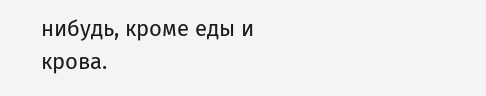нибудь, кроме еды и крова.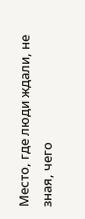Место, где люди ждали, не зная, чего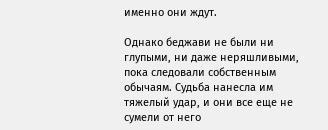именно они ждут.

Однако беджави не были ни глупыми, ни даже неряшливыми, пока следовали собственным обычаям. Судьба нанесла им тяжелый удар, и они все еще не сумели от него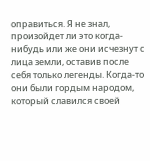оправиться. Я не знал, произойдет ли это когда-нибудь или же они исчезнут с лица земли, оставив после себя только легенды. Когда-то они были гордым народом, который славился своей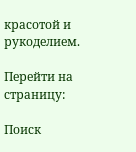красотой и рукоделием.

Перейти на страницу:

Поиск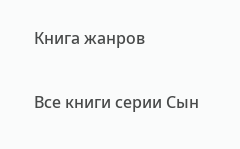Книга жанров

Все книги серии Сын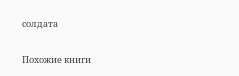солдата

Похожие книги